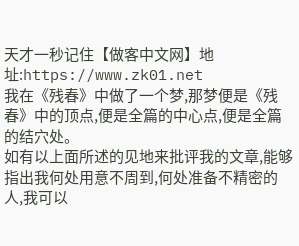天才一秒记住【做客中文网】地址:https://www.zk01.net
我在《残春》中做了一个梦,那梦便是《残春》中的顶点,便是全篇的中心点,便是全篇的结穴处。
如有以上面所述的见地来批评我的文章,能够指出我何处用意不周到,何处准备不精密的人,我可以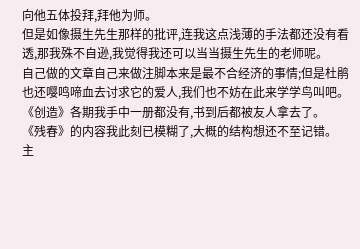向他五体投拜,拜他为师。
但是如像摄生先生那样的批评,连我这点浅薄的手法都还没有看透,那我殊不自逊,我觉得我还可以当当摄生先生的老师呢。
自己做的文章自己来做注脚本来是最不合经济的事情;但是杜鹃也还嘤鸣啼血去讨求它的爱人,我们也不妨在此来学学鸟叫吧。
《创造》各期我手中一册都没有,书到后都被友人拿去了。
《残春》的内容我此刻已模糊了,大概的结构想还不至记错。
主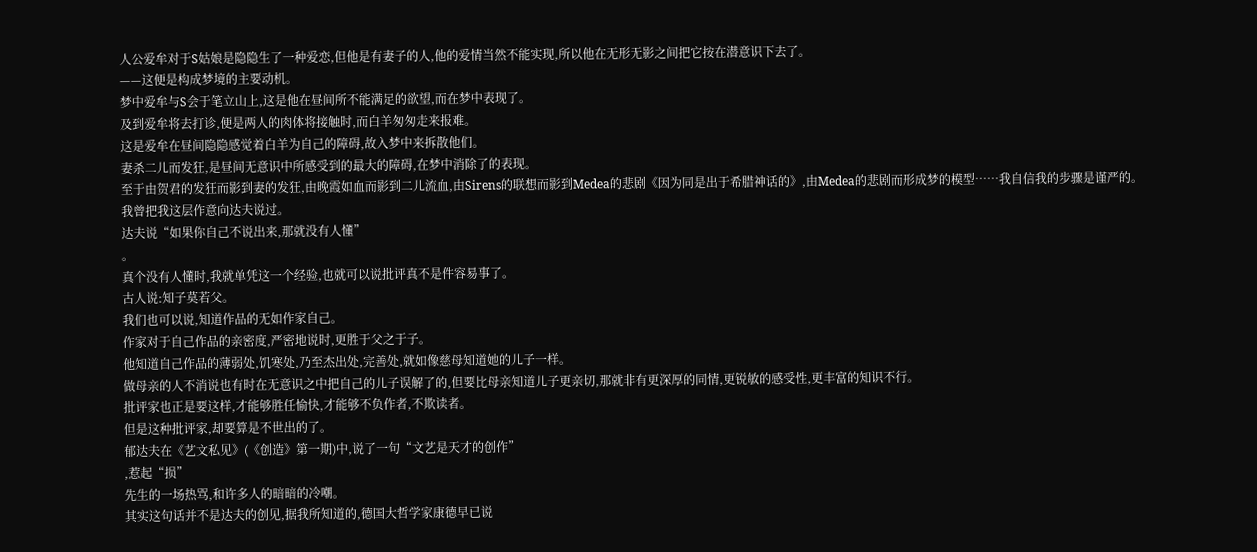人公爱牟对于S姑娘是隐隐生了一种爱恋,但他是有妻子的人,他的爱情当然不能实现,所以他在无形无影之间把它按在潜意识下去了。
——这便是构成梦境的主要动机。
梦中爱牟与S会于笔立山上,这是他在昼间所不能满足的欲望,而在梦中表现了。
及到爱牟将去打诊,便是两人的肉体将接触时,而白羊匆匆走来报难。
这是爱牟在昼间隐隐感觉着白羊为自己的障碍,故入梦中来拆散他们。
妻杀二儿而发狂,是昼间无意识中所感受到的最大的障碍,在梦中消除了的表现。
至于由贺君的发狂而影到妻的发狂,由晚霞如血而影到二儿流血,由Sirens的联想而影到Medea的悲剧《因为同是出于希腊神话的》,由Medea的悲剧而形成梦的模型……我自信我的步骤是谨严的。
我曾把我这层作意向达夫说过。
达夫说“如果你自己不说出来,那就没有人懂”
。
真个没有人懂时,我就单凭这一个经验,也就可以说批评真不是件容易事了。
古人说:知子莫若父。
我们也可以说,知道作品的无如作家自己。
作家对于自己作品的亲密度,严密地说时,更胜于父之于子。
他知道自己作品的薄弱处,饥寒处,乃至杰出处,完善处,就如像慈母知道她的儿子一样。
做母亲的人不消说也有时在无意识之中把自己的儿子误解了的,但要比母亲知道儿子更亲切,那就非有更深厚的同情,更锐敏的感受性,更丰富的知识不行。
批评家也正是要这样,才能够胜任愉快,才能够不负作者,不欺读者。
但是这种批评家,却要算是不世出的了。
郁达夫在《艺文私见》(《创造》第一期)中,说了一句“文艺是天才的创作”
,惹起“损”
先生的一场热骂,和许多人的暗暗的冷嘲。
其实这句话并不是达夫的创见,据我所知道的,德国大哲学家康德早已说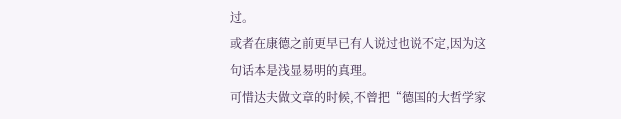过。
或者在康德之前更早已有人说过也说不定,因为这句话本是浅显易明的真理。
可惜达夫做文章的时候,不曾把“德国的大哲学家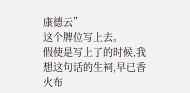康德云”
这个牌位写上去。
假使是写上了的时候,我想这句话的生祠,早已香火布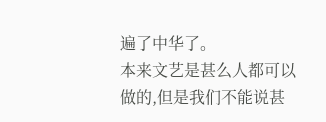遍了中华了。
本来文艺是甚么人都可以做的,但是我们不能说甚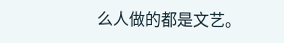么人做的都是文艺。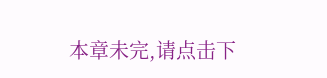本章未完,请点击下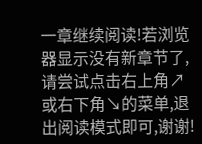一章继续阅读!若浏览器显示没有新章节了,请尝试点击右上角↗或右下角↘的菜单,退出阅读模式即可,谢谢!